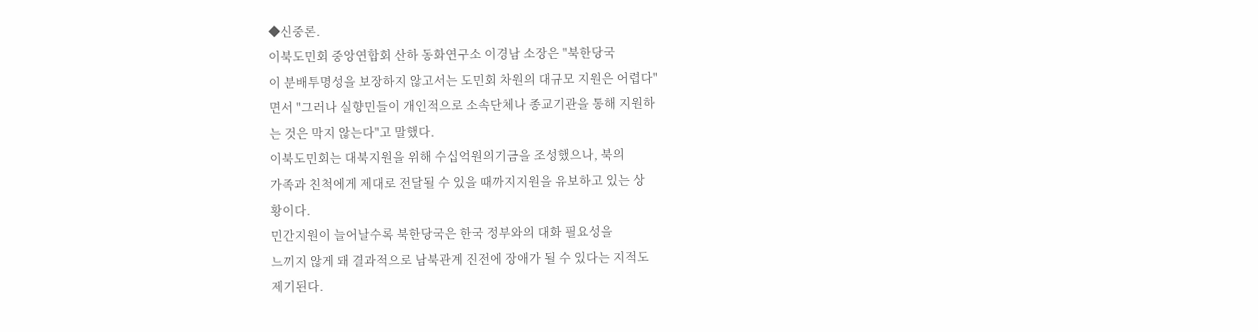◆신중론.
이북도민회 중앙연합회 산하 동화연구소 이경남 소장은 "북한당국
이 분배투명성을 보장하지 않고서는 도민회 차원의 대규모 지원은 어렵다"
면서 "그러나 실향민들이 개인적으로 소속단체나 종교기관을 통해 지원하
는 것은 막지 않는다"고 말했다.
이북도민회는 대북지원을 위해 수십억원의기금을 조성했으나, 북의
가족과 친척에게 제대로 전달될 수 있을 때까지지원을 유보하고 있는 상
황이다.
민간지원이 늘어날수록 북한당국은 한국 정부와의 대화 필요성을
느끼지 않게 돼 결과적으로 남북관계 진전에 장애가 될 수 있다는 지적도
제기된다.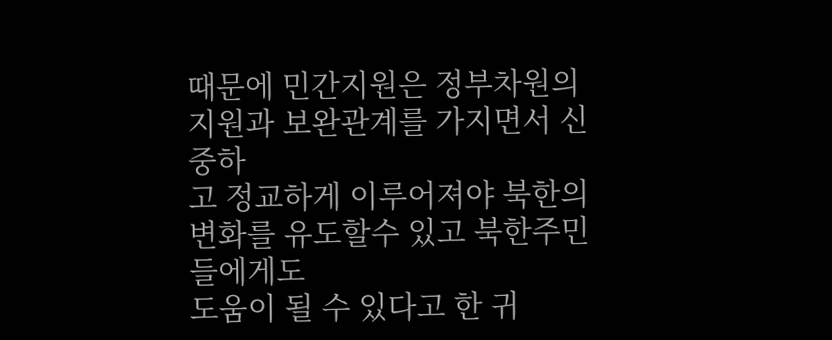때문에 민간지원은 정부차원의 지원과 보완관계를 가지면서 신중하
고 정교하게 이루어져야 북한의 변화를 유도할수 있고 북한주민들에게도
도움이 될 수 있다고 한 귀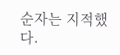순자는 지적했다.